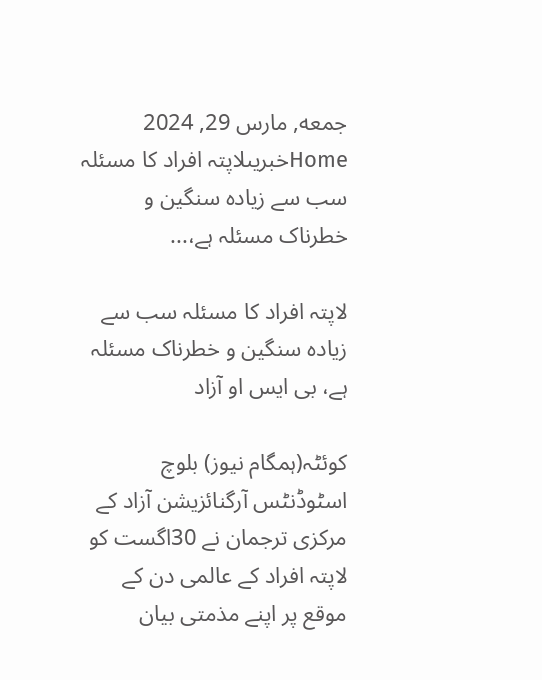جمعه, مارس 29, 2024
Homeخبریںلاپتہ افراد کا مسئلہ سب سے زیادہ سنگین و خطرناک مسئلہ ہے،...

لاپتہ افراد کا مسئلہ سب سے زیادہ سنگین و خطرناک مسئلہ ہے، بی ایس او آزاد

کوئٹہ(ہمگام نیوز) بلوچ اسٹوڈنٹس آرگنائزیشن آزاد کے مرکزی ترجمان نے 30اگست کو لاپتہ افراد کے عالمی دن کے موقع پر اپنے مذمتی بیان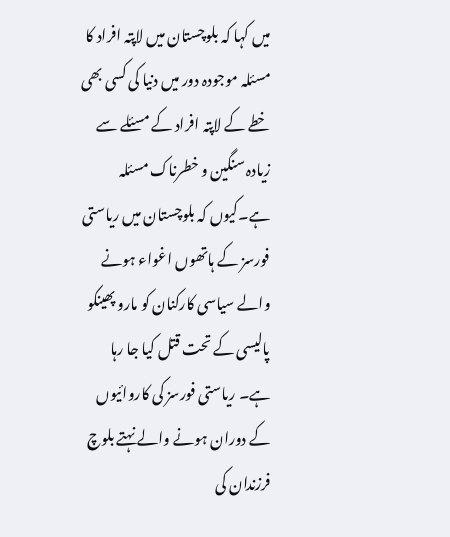میں کہا کہ بلوچستان میں لاپتہ افراد کا مسئلہ موجودہ دور میں دنیا کی کسی بھی خطے کے لاپتہ افراد کے مسئلے سے زیادہ سنگین و خطرناک مسئلہ ہے۔کیوں کہ بلوچستان میں ریاستی فورسز کے ہاتھوں اغواء ہونے والے سیاسی کارکنان کو مارو پھینکو پالیسی کے تحت قتل کیا جا رہا ہے۔ ریاستی فورسز کی کاروائیوں کے دوران ہونے والے نہتے بلوچ فرزندان کی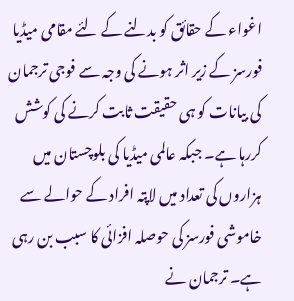اغواء کے حقائق کو بدلنے کے لئے مقامی میڈیا فورسز کے زیر اثر ہونے کی وجہ سے فوجی ترجمان کی بیانات کو ہی حقیقت ثابت کرنے کی کوشش کررہا ہے۔ جبکہ عالمی میڈیا کی بلوچستان میں ہزاروں کی تعداد میں لاپتہ افراد کے حوالے سے خاموشی فورسز کی حوصلہ افزائی کا سبب بن رہی ہے۔ ترجمان نے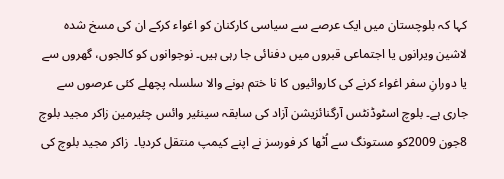کہا کہ بلوچستان میں ایک عرصے سے سیاسی کارکنان کو اغواء کرکے ان کی مسخ شدہ لاشین ویرانوں یا اجتماعی قبروں میں دفنائی جا رہی ہیں۔ نوجوانوں کو کالجوں، گھروں سے یا دورانِ سفر اغواء کرنے کی کاروائیوں کا نا ختم ہونے والا سلسلہ پچھلے کئی عرصوں سے جاری ہے۔ بلوچ اسٹوڈنٹس آرگنائزیشن آزاد کی سابقہ سینئیر وائس چئیرمین زاکر مجید بلوچ 8جون 2009کو مستونگ سے اُٹھا کر فورسز نے اپنے کیمپ منتقل کردیا۔  زاکر مجید بلوچ کی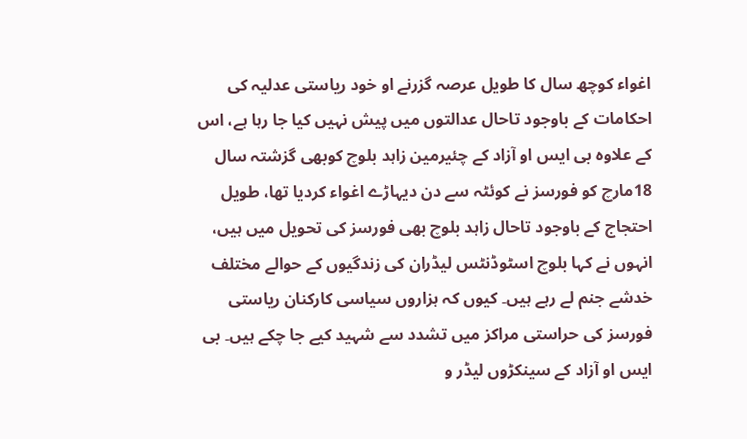اغواء کوچھ سال کا طویل عرصہ گزرنے او خود ریاستی عدلیہ کی احکامات کے باوجود تاحال عدالتوں میں پیش نہیں کیا جا رہا ہے، اس کے علاوہ بی ایس او آزاد کے چئیرمین زاہد بلوچ کوبھی گزشتہ سال 18مارچ کو فورسز نے کوئٹہ سے دن دیہاڑے اغواء کردیا تھا، طویل احتجاج کے باوجود تاحال زاہد بلوچ بھی فورسز کی تحویل میں ہیں، انہوں نے کہا بلوچ اسٹوڈنٹس لیڈران کی زندگیوں کے حوالے مختلف خدشے جنم لے رہے ہیں۔ کیوں کہ ہزاروں سیاسی کارکنان ریاستی فورسز کی حراستی مراکز میں تشدد سے شہید کیے جا چکے ہیں۔ بی ایس او آزاد کے سینکڑوں لیڈر و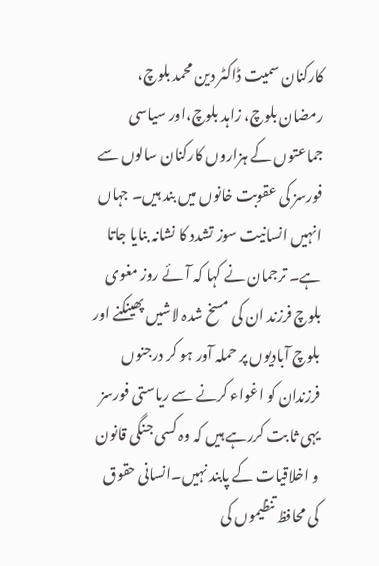کارکنان سمیت ڈاکٹر دین محمد بلوچ، رمضان بلوچ، زاہد بلوچ،اور سیاسی جماعتوں کے ہزاروں کارکنان سالوں سے فورسز کی عقوبت خانوں میں بند ہیں۔ جہاں انہیں انسانیت سوز تشدد کا نشانہ بنایا جاتا ہے۔ ترجمان نے کہا کہ آئے روز مغوی بلوچ فرزند ان کی مسخ شدہ لاشیں پھینکنے اور بلوچ آبادیوں پر حملہ آور ہو کر درجنوں فرزندان کو اغواء کرنے سے ریاستی فورسز یہی ثا بت کررہے ہیں کہ وہ کسی جنگی قانون و اخلاقیات کے پابند نہیں۔انسانی حقوق کی محافظ تنظیموں کی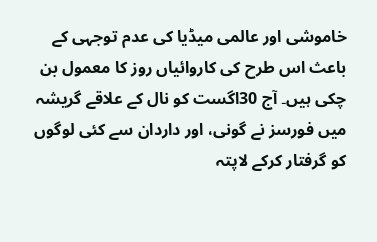خاموشی اور عالمی میڈیا کی عدم توجہی کے باعث اس طرح کی کاروائیاں روز کا معمول بن چکی ہیں۔ آج 30اگست کو نال کے علاقے گریشہ میں فورسز نے گونی، اور داردان سے کئی لوگوں کو گرفتار کرکے لاپتہ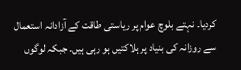کردیا۔ نہتے بلوچ عوام پر ریاستی طاقت کے آزادانہ استعمال سے روزانہ کی بنیاد پر ہلاکتیں ہو رہی ہیں۔ جبکہ لوگوں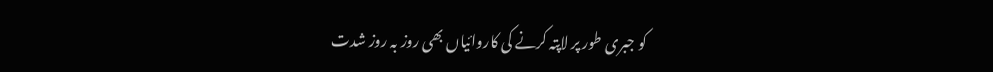کو جبری طور پر لاپتہ کرنے کی کاروائیاں بھی روز بہ روز شدت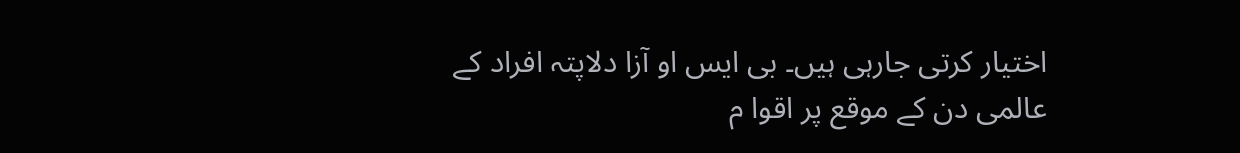اختیار کرتی جارہی ہیں۔ بی ایس او آزا دلاپتہ افراد کے عالمی دن کے موقع پر اقوا م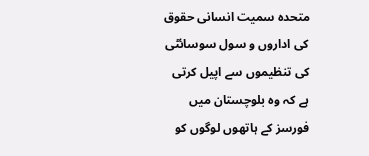متحدہ سمیت انسانی حقوق کی اداروں و سول سوسائٹی کی تنظیموں سے اپیل کرتی ہے کہ وہ بلوچستان میں فورسز کے ہاتھوں لوگوں کو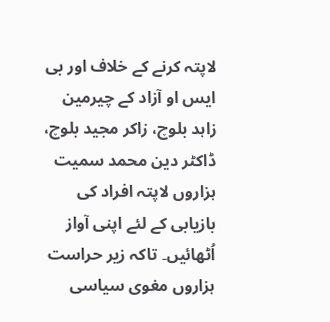لاپتہ کرنے کے خلاف اور بی ایس او آزاد کے چیرمین زاہد بلوچ، زاکر مجید بلوچ، ڈاکٹر دین محمد سمیت  ہزاروں لاپتہ افراد کی بازیابی کے لئے اپنی آواز اُٹھائیں۔ تاکہ زیر حراست ہزاروں مغوی سیاسی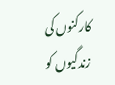کارکنوں کی زندگیوں کو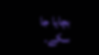بچایا جا سکے۔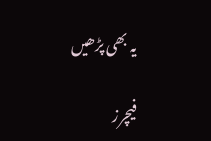یہ بھی پڑھیں

فیچرز